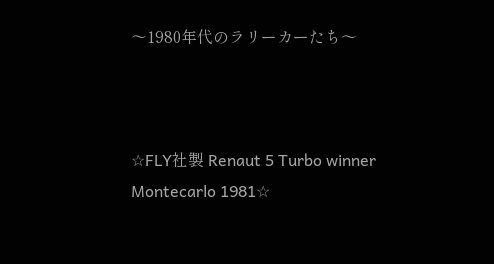〜1980年代のラリーカーたち〜



☆FLY社製 Renaut 5 Turbo winner Montecarlo 1981☆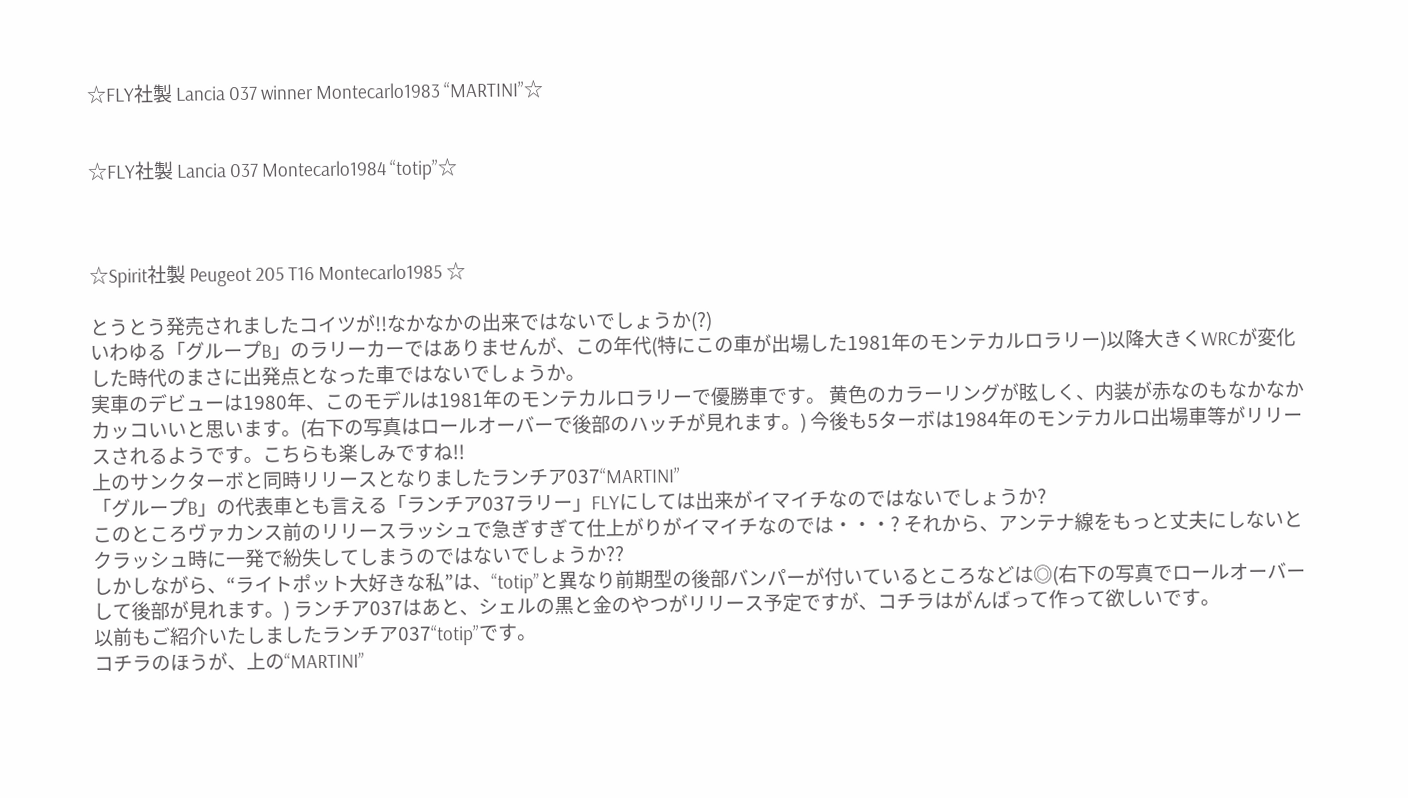☆FLY社製 Lancia 037 winner Montecarlo1983 “MARTINI”☆


☆FLY社製 Lancia 037 Montecarlo1984 “totip”☆



☆Spirit社製 Peugeot 205 T16 Montecarlo1985 ☆

とうとう発売されましたコイツが!!なかなかの出来ではないでしょうか(?)
いわゆる「グループB」のラリーカーではありませんが、この年代(特にこの車が出場した1981年のモンテカルロラリー)以降大きくWRCが変化した時代のまさに出発点となった車ではないでしょうか。
実車のデビューは1980年、このモデルは1981年のモンテカルロラリーで優勝車です。 黄色のカラーリングが眩しく、内装が赤なのもなかなかカッコいいと思います。(右下の写真はロールオーバーで後部のハッチが見れます。) 今後も5ターボは1984年のモンテカルロ出場車等がリリースされるようです。こちらも楽しみですね!!
上のサンクターボと同時リリースとなりましたランチア037“MARTINI”
「グループB」の代表車とも言える「ランチア037ラリー」FLYにしては出来がイマイチなのではないでしょうか?
このところヴァカンス前のリリースラッシュで急ぎすぎて仕上がりがイマイチなのでは・・・? それから、アンテナ線をもっと丈夫にしないとクラッシュ時に一発で紛失してしまうのではないでしょうか??
しかしながら、“ライトポット大好きな私”は、“totip”と異なり前期型の後部バンパーが付いているところなどは◎(右下の写真でロールオーバーして後部が見れます。) ランチア037はあと、シェルの黒と金のやつがリリース予定ですが、コチラはがんばって作って欲しいです。
以前もご紹介いたしましたランチア037“totip”です。
コチラのほうが、上の“MARTINI”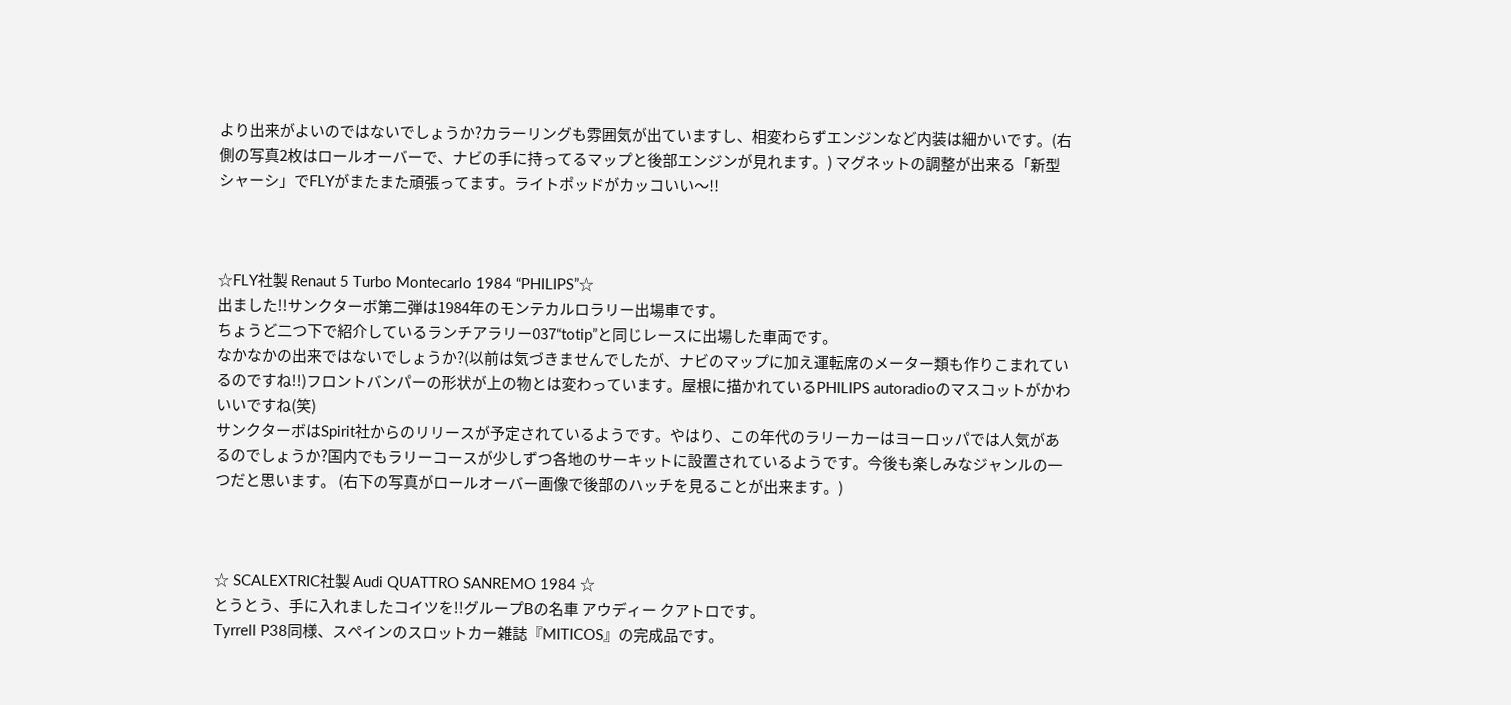より出来がよいのではないでしょうか?カラーリングも雰囲気が出ていますし、相変わらずエンジンなど内装は細かいです。(右側の写真2枚はロールオーバーで、ナビの手に持ってるマップと後部エンジンが見れます。) マグネットの調整が出来る「新型シャーシ」でFLYがまたまた頑張ってます。ライトポッドがカッコいい〜!!



☆FLY社製 Renaut 5 Turbo Montecarlo 1984 “PHILIPS”☆
出ました!!サンクターボ第二弾は1984年のモンテカルロラリー出場車です。
ちょうど二つ下で紹介しているランチアラリー037“totip”と同じレースに出場した車両です。
なかなかの出来ではないでしょうか?(以前は気づきませんでしたが、ナビのマップに加え運転席のメーター類も作りこまれているのですね!!)フロントバンパーの形状が上の物とは変わっています。屋根に描かれているPHILIPS autoradioのマスコットがかわいいですね(笑)
サンクターボはSpirit社からのリリースが予定されているようです。やはり、この年代のラリーカーはヨーロッパでは人気があるのでしょうか?国内でもラリーコースが少しずつ各地のサーキットに設置されているようです。今後も楽しみなジャンルの一つだと思います。 (右下の写真がロールオーバー画像で後部のハッチを見ることが出来ます。)



☆ SCALEXTRIC社製 Audi QUATTRO SANREMO 1984 ☆
とうとう、手に入れましたコイツを!!グループBの名車 アウディー クアトロです。
Tyrrell P38同様、スペインのスロットカー雑誌『MITICOS』の完成品です。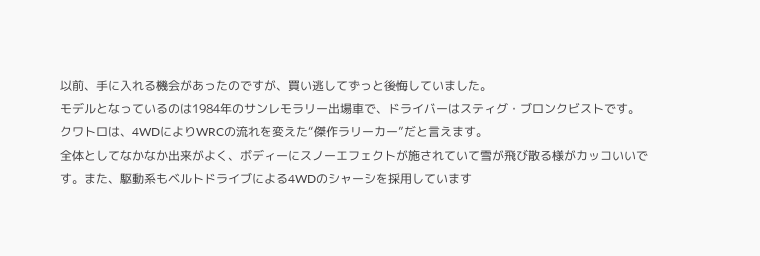以前、手に入れる機会があったのですが、買い逃してずっと後悔していました。
モデルとなっているのは1984年のサンレモラリー出場車で、ドライバーはスティグ・ブロンクビストです。
クワトロは、4WDによりWRCの流れを変えた“傑作ラリーカー”だと言えます。
全体としてなかなか出来がよく、ボディーにスノーエフェクトが施されていて雪が飛び散る様がカッコいいです。また、駆動系もベルトドライブによる4WDのシャーシを採用しています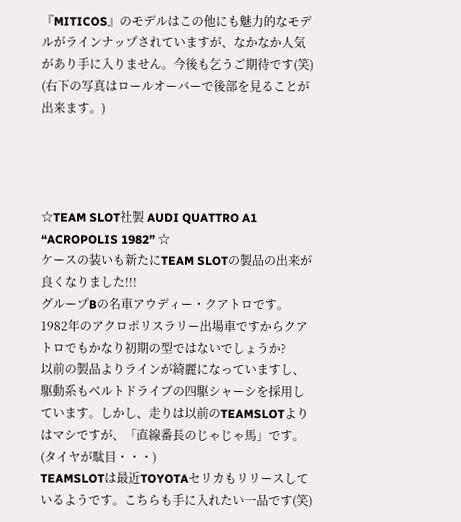『MITICOS』のモデルはこの他にも魅力的なモデルがラインナップされていますが、なかなか人気があり手に入りません。今後も乞うご期待です(笑)
(右下の写真はロールオーバーで後部を見ることが出来ます。)




☆TEAM SLOT社製 AUDI QUATTRO A1 “ACROPOLIS 1982” ☆
ケースの装いも新たにTEAM SLOTの製品の出来が良くなりました!!!
グループBの名車アウディー・クアトロです。1982年のアクロポリスラリー出場車ですからクアトロでもかなり初期の型ではないでしょうか?
以前の製品よりラインが綺麗になっていますし、駆動系もベルトドライブの四駆シャーシを採用しています。しかし、走りは以前のTEAMSLOTよりはマシですが、「直線番長のじゃじゃ馬」です。(タイヤが駄目・・・)
TEAMSLOTは最近TOYOTAセリカもリリースしているようです。こちらも手に入れたい一品です(笑)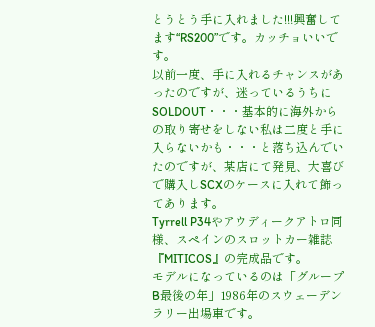とうとう手に入れました!!!興奮してます“RS200”です。カッチョいいです。
以前一度、手に入れるチャンスがあったのですが、迷っているうちにSOLDOUT・・・基本的に海外からの取り寄せをしない私は二度と手に入らないかも・・・と落ち込んでいたのですが、某店にて発見、大喜びで購入しSCXのケースに入れて飾ってあります。
Tyrrell P34やアウディークアトロ同様、スペインのスロットカー雑誌『MITICOS』の完成品です。
モデルになっているのは「グループB最後の年」1986年のスウェーデンラリー出場車です。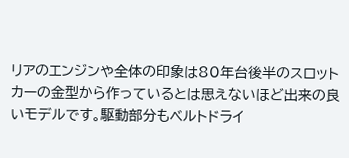リアのエンジンや全体の印象は80年台後半のスロットカーの金型から作っているとは思えないほど出来の良いモデルです。駆動部分もベルトドライ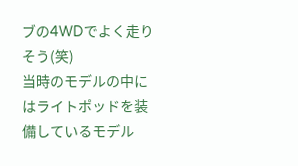ブの4WDでよく走りそう(笑)
当時のモデルの中にはライトポッドを装備しているモデル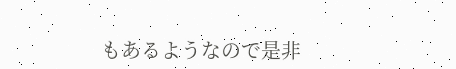もあるようなので是非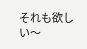それも欲しい〜